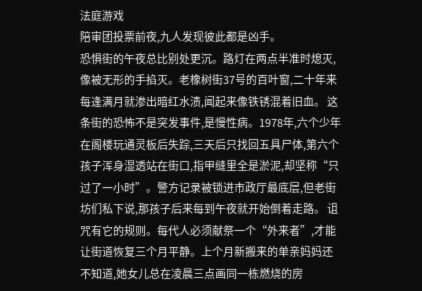法庭游戏
陪审团投票前夜,九人发现彼此都是凶手。
恐惧街的午夜总比别处更沉。路灯在两点半准时熄灭,像被无形的手掐灭。老橡树街37号的百叶窗,二十年来每逢满月就渗出暗红水渍,闻起来像铁锈混着旧血。 这条街的恐怖不是突发事件,是慢性病。1978年,六个少年在阁楼玩通灵板后失踪,三天后只找回五具尸体,第六个孩子浑身湿透站在街口,指甲缝里全是淤泥,却坚称“只过了一小时”。警方记录被锁进市政厅最底层,但老街坊们私下说,那孩子后来每到午夜就开始倒着走路。 诅咒有它的规则。每代人必须献祭一个“外来者”,才能让街道恢复三个月平静。上个月新搬来的单亲妈妈还不知道,她女儿总在凌晨三点画同一栋燃烧的房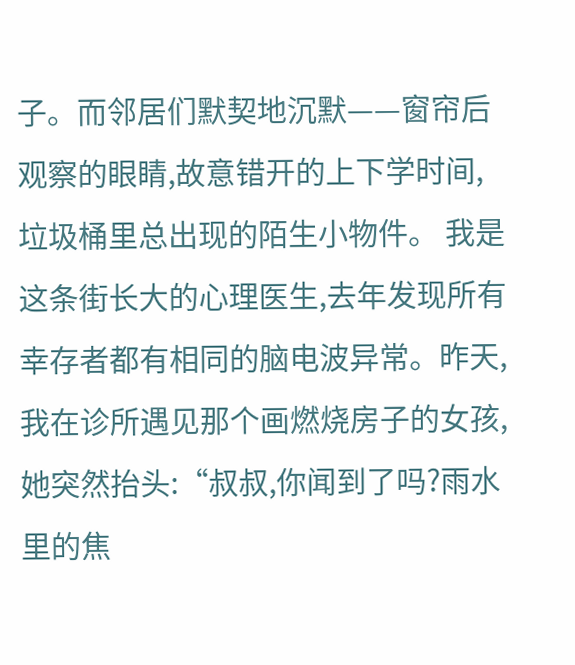子。而邻居们默契地沉默——窗帘后观察的眼睛,故意错开的上下学时间,垃圾桶里总出现的陌生小物件。 我是这条街长大的心理医生,去年发现所有幸存者都有相同的脑电波异常。昨天,我在诊所遇见那个画燃烧房子的女孩,她突然抬头:“叔叔,你闻到了吗?雨水里的焦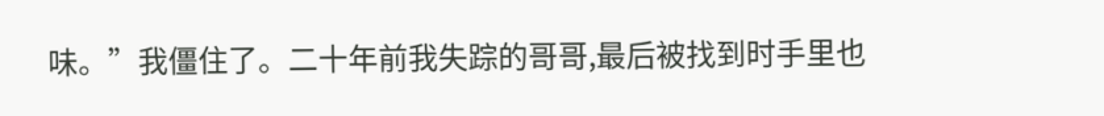味。”我僵住了。二十年前我失踪的哥哥,最后被找到时手里也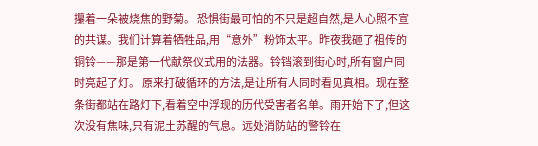攥着一朵被烧焦的野菊。 恐惧街最可怕的不只是超自然,是人心照不宣的共谋。我们计算着牺牲品,用“意外”粉饰太平。昨夜我砸了祖传的铜铃——那是第一代献祭仪式用的法器。铃铛滚到街心时,所有窗户同时亮起了灯。 原来打破循环的方法,是让所有人同时看见真相。现在整条街都站在路灯下,看着空中浮现的历代受害者名单。雨开始下了,但这次没有焦味,只有泥土苏醒的气息。远处消防站的警铃在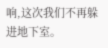响,这次我们不再躲进地下室。